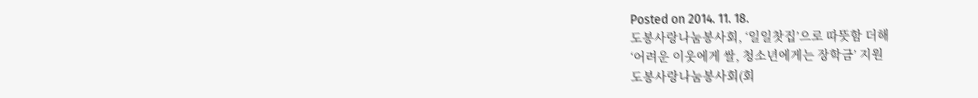Posted on 2014. 11. 18.
도봉사랑나눔봉사회, ‘일일찻집’으로 따뜻함 더해
‘어려운 이웃에게 쌀, 청소년에게는 장학금’ 지원
도봉사랑나눔봉사회(회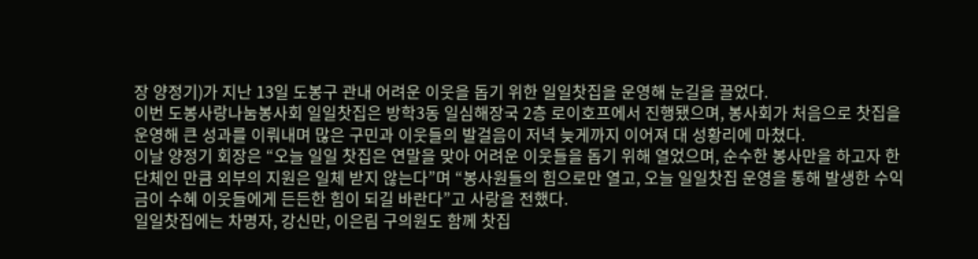장 양정기)가 지난 13일 도봉구 관내 어려운 이웃을 돕기 위한 일일찻집을 운영해 눈길을 끌었다.
이번 도봉사랑나눔봉사회 일일찻집은 방학3동 일심해장국 2층 로이호프에서 진행됐으며, 봉사회가 처음으로 찻집을 운영해 큰 성과를 이뤄내며 많은 구민과 이웃들의 발걸음이 저녁 늦게까지 이어져 대 성황리에 마쳤다.
이날 양정기 회장은 “오늘 일일 찻집은 연말을 맞아 어려운 이웃들을 돕기 위해 열었으며, 순수한 봉사만을 하고자 한 단체인 만큼 외부의 지원은 일체 받지 않는다”며 “봉사원들의 힘으로만 열고, 오늘 일일찻집 운영을 통해 발생한 수익금이 수혜 이웃들에게 든든한 힘이 되길 바란다”고 사랑을 전했다.
일일찻집에는 차명자, 강신만, 이은림 구의원도 함께 찻집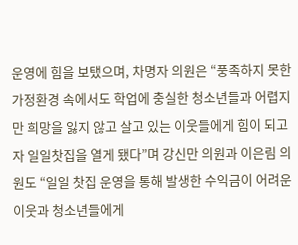운영에 힘을 보탰으며, 차명자 의원은 “풍족하지 못한 가정환경 속에서도 학업에 충실한 청소년들과 어렵지만 희망을 잃지 않고 살고 있는 이웃들에게 힘이 되고자 일일찻집을 열게 됐다”며 강신만 의원과 이은림 의원도 “일일 찻집 운영을 통해 발생한 수익금이 어려운 이웃과 청소년들에게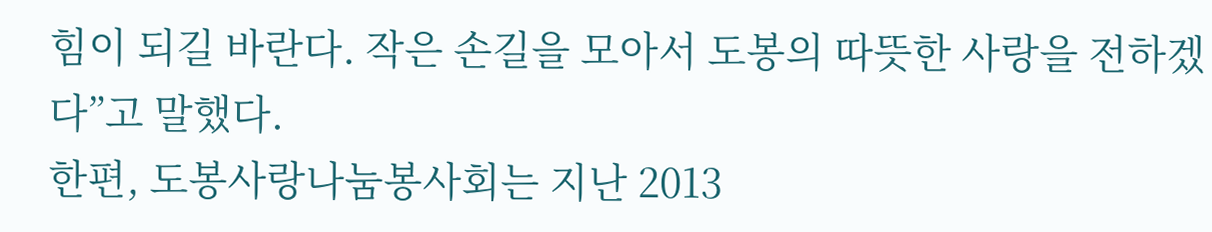힘이 되길 바란다. 작은 손길을 모아서 도봉의 따뜻한 사랑을 전하겠다”고 말했다.
한편, 도봉사랑나눔봉사회는 지난 2013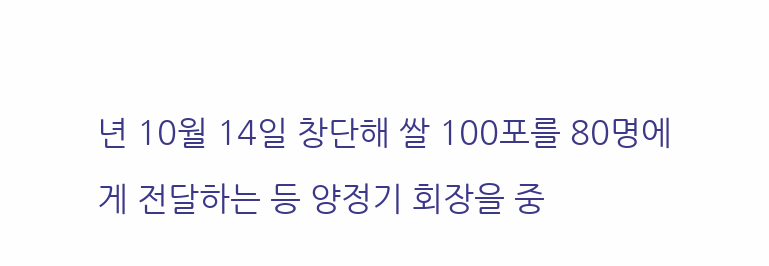년 10월 14일 창단해 쌀 100포를 80명에게 전달하는 등 양정기 회장을 중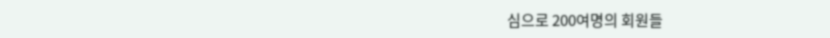심으로 200여명의 회원들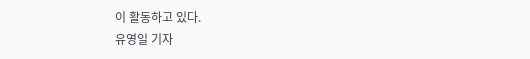이 활동하고 있다.
유영일 기자